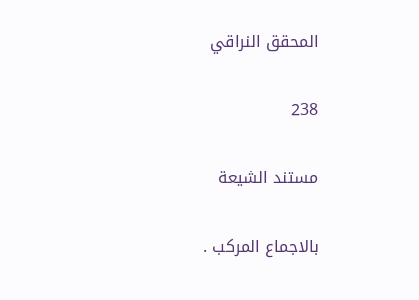المحقق النراقي

238

مستند الشيعة

بالاجماع المركب .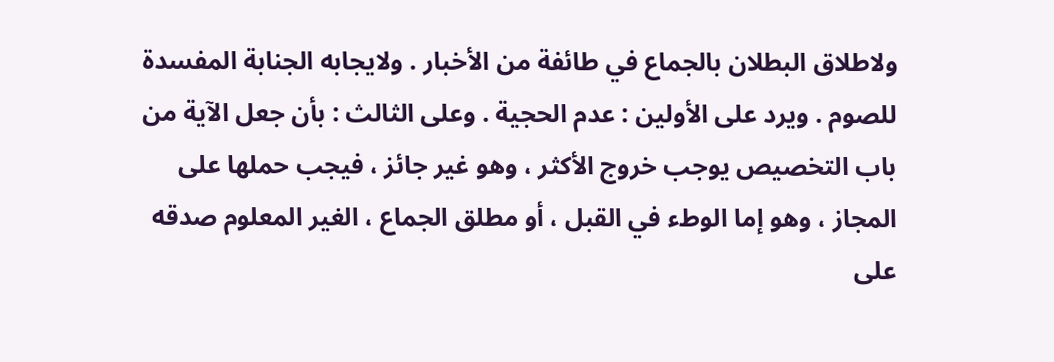ولاطلاق البطلان بالجماع في طائفة من الأخبار . ولايجابه الجنابة المفسدة للصوم . ويرد على الأولين : عدم الحجية . وعلى الثالث : بأن جعل الآية من باب التخصيص يوجب خروج الأكثر ، وهو غير جائز ، فيجب حملها على المجاز ، وهو إما الوطء في القبل ، أو مطلق الجماع ، الغير المعلوم صدقه على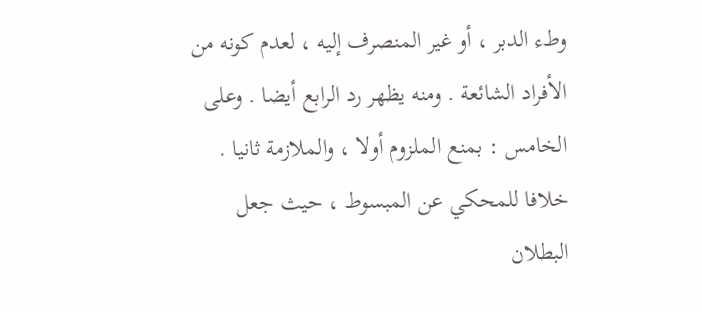وطء الدبر ، أو غير المنصرف إليه ، لعدم كونه من الأفراد الشائعة . ومنه يظهر رد الرابع أيضا . وعلى الخامس : بمنع الملزوم أولا ، والملازمة ثانيا . خلافا للمحكي عن المبسوط ، حيث جعل البطلان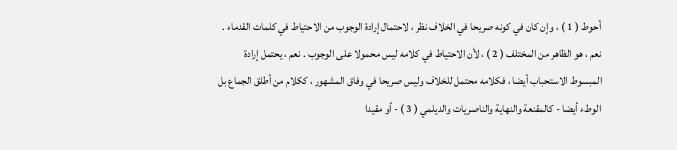أحوط ( 1 ) ، وإن كان في كونه صريحا في الخلاف نظر ، لاحتمال إرادة الوجوب من الاحتياط في كلمات القدماء . نعم ، هو الظاهر من المختلف ( 2 ) ، لأن الاحتياط في كلامه ليس محمولا على الوجوب . نعم ، يحتمل إرادة المبسوط الاستحباب أيضا ، فكلامه محتمل للخلاف وليس صريحا في وفاق المشهور ، ككلام من أطلق الجماع بل الوطء أيضا - كالمقنعة والنهاية والناصريات والديلمي ( 3 ) - أو مقيدا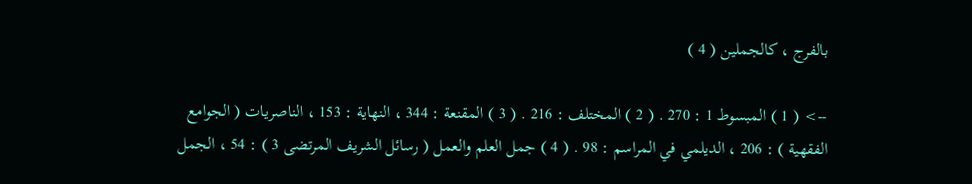بالفرج ، كالجملين ( 4 )

--> ( 1 ) المبسوط 1 : 270 . ( 2 ) المختلف : 216 . ( 3 ) المقنعة : 344 ، النهاية : 153 ، الناصريات ( الجوامع الفقهية ) : 206 ، الديلمي في المراسم : 98 . ( 4 ) جمل العلم والعمل ( رسائل الشريف المرتضى 3 ) : 54 ، الجمل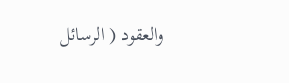والعقود ( الرسائل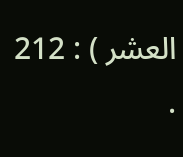العشر ) : 212 .